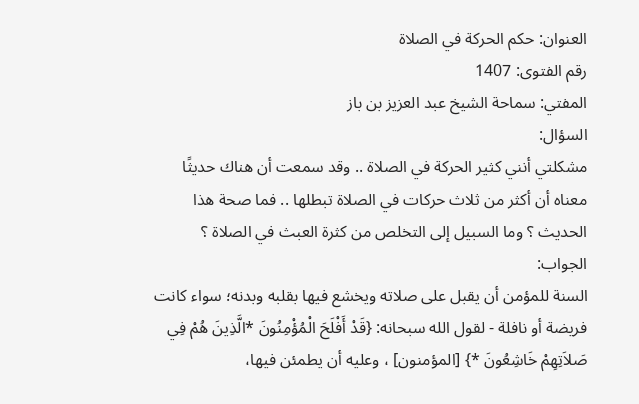العنوان: حكم الحركة في الصلاة
رقم الفتوى: 1407
المفتي: سماحة الشيخ عبد العزيز بن باز
السؤال:
مشكلتي أنني كثير الحركة في الصلاة .. وقد سمعت أن هناك حديثًا معناه أن أكثر من ثلاث حركات في الصلاة تبطلها .. فما صحة هذا الحديث ؟ وما السبيل إلى التخلص من كثرة العبث في الصلاة ؟
الجواب:
السنة للمؤمن أن يقبل على صلاته ويخشع فيها بقلبه وبدنه؛ سواء كانت فريضة أو نافلة - لقول الله سبحانه: {قَدْ أَفْلَحَ الْمُؤْمِنُونَ *الَّذِينَ هُمْ فِي صَلاَتِهِمْ خَاشِعُونَ *} [المؤمنون] ، وعليه أن يطمئن فيها،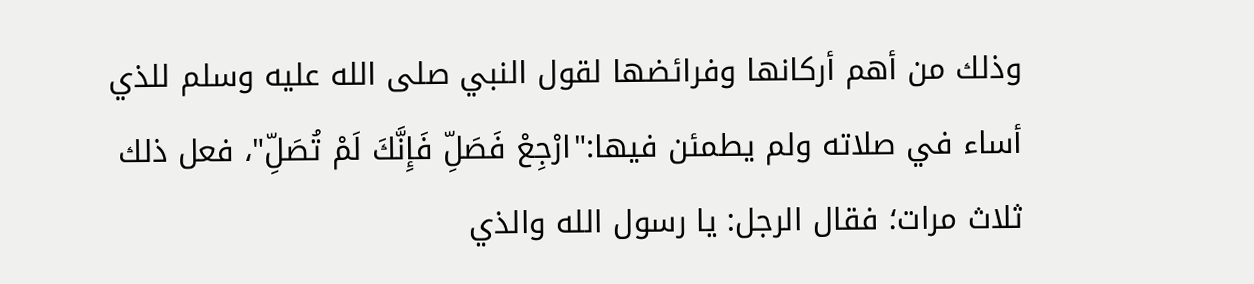وذلك من أهم أركانها وفرائضها لقول النبي صلى الله عليه وسلم للذي أساء في صلاته ولم يطمئن فيها:"ارْجِعْ فَصَلِّ فَإِنَّكَ لَمْ تُصَلِّ"، فعل ذلك ثلاث مرات؛ فقال الرجل: يا رسول الله والذي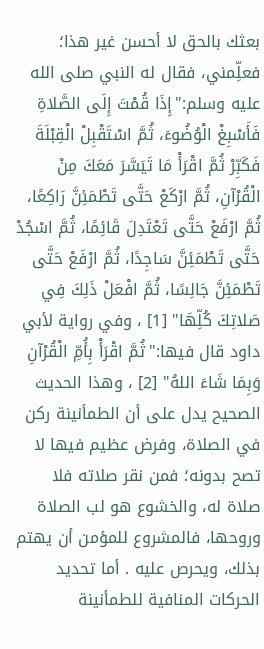بعثك بالحق لا أحسن غير هذا؛ فعلِّمني، فقال له النبي صلى الله عليه وسلم:"إِذَا قُمْتَ إِلَى الصَّلاةِ فَأَسْبِغْ الْوُضُوءَ، ثُمَّ اسْتَقْبِلْ الْقِبْلَةَ فَكَبِّرْ ثُمَّ اقْرَأْ مَا تَيَسَّرَ مَعَكَ مِنْ الْقُرْآنِ، ثُمَّ ارْكَعْ حَتَّى تَطْمَئِنَّ رَاكِعًا، ثُمَّ ارْفَعْ حَتَّى تَعْتَدِلَ قَائِمًا، ثُمَّ اسْجُدْ حَتَّى تَطْمَئِنَّ سَاجِدًا، ثُمَّ ارْفَعْ حَتَّى تَطْمَئِنَّ جَالِسًا، ثُمَّ افْعَلْ ذَلِكَ فِي صَلاتِكَ كُلِّهَا" [1] ، وفي رواية لأبي داود قال فيها:"ثُمَّ اقْرَأْ بِأُمِّ الْقُرْآنِ وَبِمَا شَاءَ اللهُ" [2] ، وهذا الحديث الصحيح يدل على أن الطمأنينة ركن في الصلاة، وفرض عظيم فيها لا تصح بدونه؛ فمن نقر صلاته فلا صلاة له، والخشوع هو لب الصلاة وروحها، فالمشروع للمؤمن أن يهتم بذلك، ويحرص عليه . أما تحديد الحركات المنافية للطمأنينة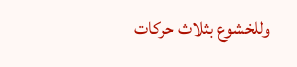وللخشوع بثلاث حركات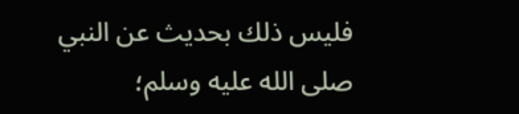فليس ذلك بحديث عن النبي صلى الله عليه وسلم؛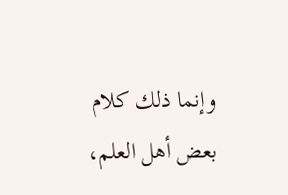وإنما ذلك كلام بعض أهل العلم،